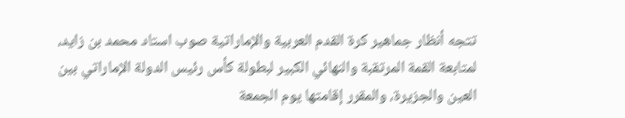تتجه أنظار جماهير كرة القدم العربية والإماراتية صوب استاد محمد بن زايد، لمتابعة القمة المرتقبة والنهائي الكبير لبطولة كأس رئيس الدولة الإماراتي بين العين والجزيرة، والمقرر إقامتها يوم الجمعة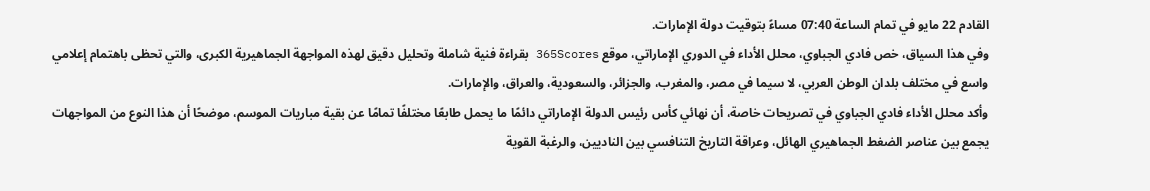القادم 22 مايو في تمام الساعة 07:40 مساءً بتوقيت دولة الإمارات.
وفي هذا السياق، خص فادي الجباوي، محلل الأداء في الدوري الإماراتي، موقع 365Scores بقراءة فنية شاملة وتحليل دقيق لهذه المواجهة الجماهيرية الكبرى، والتي تحظى باهتمام إعلامي واسع في مختلف بلدان الوطن العربي، لا سيما في مصر، والمغرب، والجزائر، والسعودية، والعراق، والإمارات.
وأكد محلل الأداء فادي الجباوي في تصريحات خاصة، أن نهائي كأس رئيس الدولة الإماراتي دائمًا ما يحمل طابعًا مختلفًا تمامًا عن بقية مباريات الموسم، موضحًا أن هذا النوع من المواجهات يجمع بين عناصر الضغط الجماهيري الهائل، وعراقة التاريخ التنافسي بين الناديين، والرغبة القوية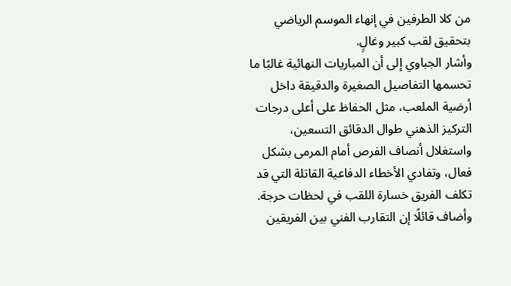من كلا الطرفين في إنهاء الموسم الرياضي بتحقيق لقب كبير وغالٍ.
وأشار الجباوي إلى أن المباريات النهائية غالبًا ما تحسمها التفاصيل الصغيرة والدقيقة داخل أرضية الملعب، مثل الحفاظ على أعلى درجات التركيز الذهني طوال الدقائق التسعين، واستغلال أنصاف الفرص أمام المرمى بشكل فعال، وتفادي الأخطاء الدفاعية القاتلة التي قد تكلف الفريق خسارة اللقب في لحظات حرجة.
وأضاف قائلًا إن التقارب الفني بين الفريقين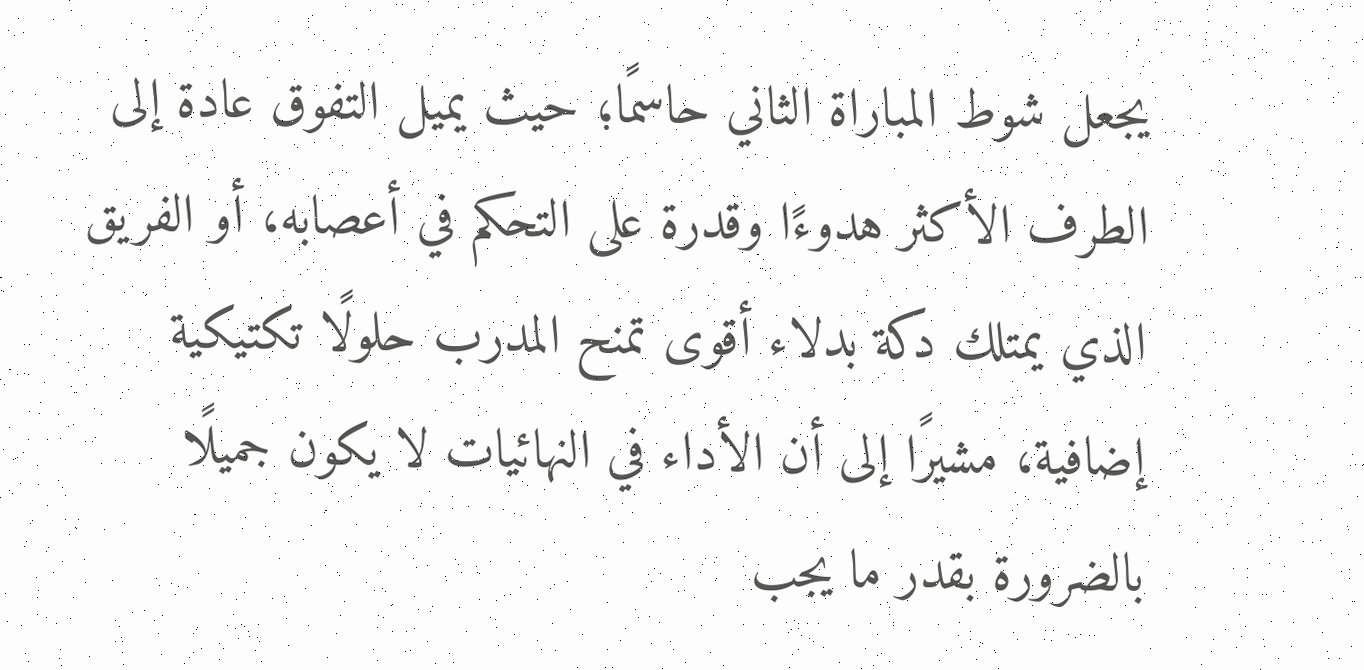يجعل شوط المباراة الثاني حاسمًا؛ حيث يميل التفوق عادة إلى الطرف الأكثر هدوءًا وقدرة على التحكم في أعصابه، أو الفريق الذي يمتلك دكة بدلاء أقوى تمنح المدرب حلولًا تكتيكية إضافية، مشيرًا إلى أن الأداء في النهائيات لا يكون جميلًا بالضرورة بقدر ما يجب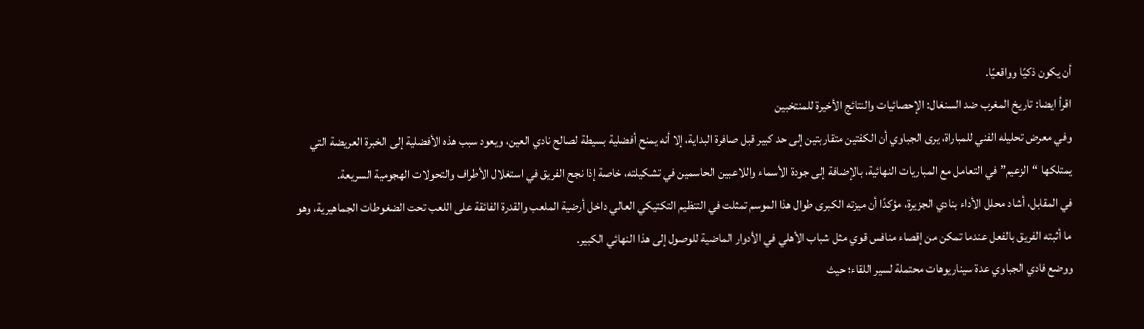أن يكون ذكيًا وواقعيًا.
اقرأ ايضا: تاريخ المغرب ضد السنغال: الإحصائيات والنتائج الأخيرة للمنتخبين
وفي معرض تحليله الفني للمباراة، يرى الجباوي أن الكفتين متقاربتين إلى حد كبير قبل صافرة البداية، إلا أنه يمنح أفضلية بسيطة لصالح نادي العين، ويعود سبب هذه الأفضلية إلى الخبرة العريضة التي يمتلكها “الزعيم” في التعامل مع المباريات النهائية، بالإضافة إلى جودة الأسماء واللاعبين الحاسمين في تشكيلته، خاصة إذا نجح الفريق في استغلال الأطراف والتحولات الهجومية السريعة.
في المقابل، أشاد محلل الأداء بنادي الجزيرة، مؤكدًا أن ميزته الكبرى طوال هذا الموسم تمثلت في التنظيم التكتيكي العالي داخل أرضية الملعب والقدرة الفائقة على اللعب تحت الضغوطات الجماهيرية، وهو ما أثبته الفريق بالفعل عندما تمكن من إقصاء منافس قوي مثل شباب الأهلي في الأدوار الماضية للوصول إلى هذا النهائي الكبير.
ووضع فادي الجباوي عدة سيناريوهات محتملة لسير اللقاء؛ حيث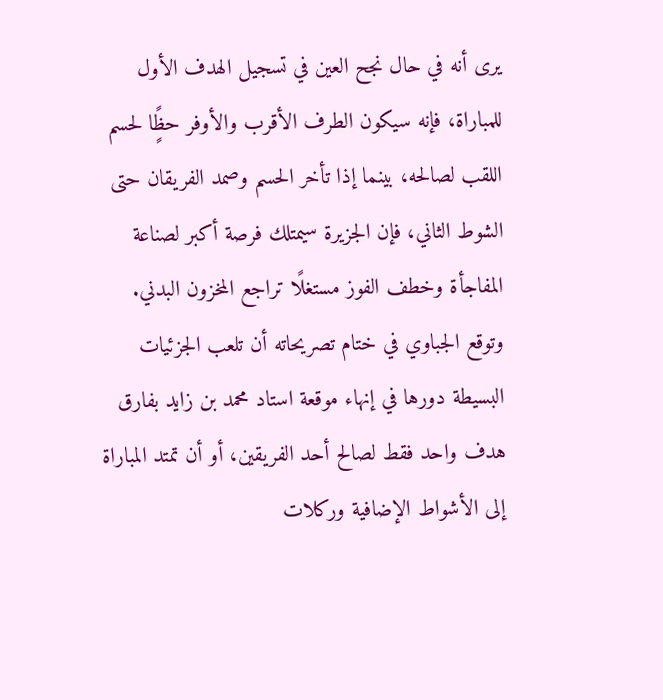يرى أنه في حال نجح العين في تسجيل الهدف الأول للمباراة، فإنه سيكون الطرف الأقرب والأوفر حظًٍا لحسم اللقب لصالحه، بينما إذا تأخر الحسم وصمد الفريقان حتى الشوط الثاني، فإن الجزيرة سيمتلك فرصة أكبر لصناعة المفاجأة وخطف الفوز مستغلًا تراجع المخزون البدني.
وتوقع الجباوي في ختام تصريحاته أن تلعب الجزئيات البسيطة دورها في إنهاء موقعة استاد محمد بن زايد بفارق هدف واحد فقط لصالح أحد الفريقين، أو أن تمتد المباراة إلى الأشواط الإضافية وركلات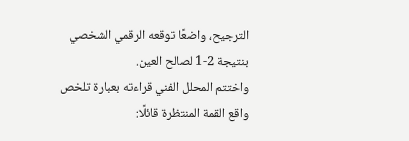الترجيح، واضعًا توقعه الرقمي الشخصي بنتيجة 2-1 لصالح العين.
واختتم المحلل الفني قراءته بعبارة تلخص واقع القمة المنتظرة قائلًا: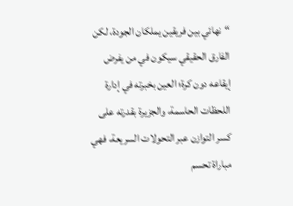“نهائي بين فريقين يملكان الجودة، لكن الفارق الحقيقي سيكون في من يفرض إيقاعه دون كرة؛ العين بخبرته في إدارة اللحظات الحاسمة، والجزيرة بقدرته على كسر التوازن عبر التحولات السريعة، فهي مباراة تحسم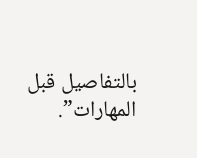بالتفاصيل قبل المهارات”.